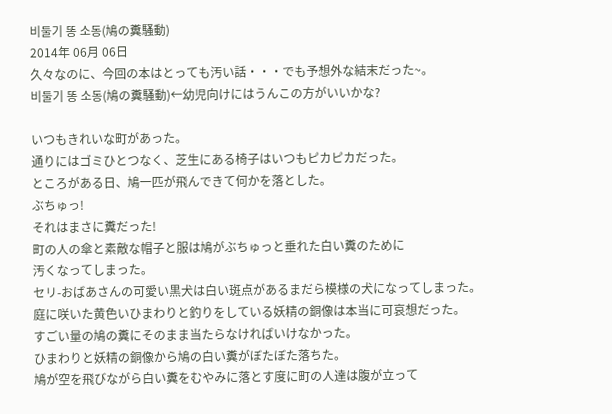비둘기 똥 소동(鳩の糞騒動)
2014年 06月 06日
久々なのに、今回の本はとっても汚い話・・・でも予想外な結末だった~。
비둘기 똥 소동(鳩の糞騒動)←幼児向けにはうんこの方がいいかな?

いつもきれいな町があった。
通りにはゴミひとつなく、芝生にある椅子はいつもピカピカだった。
ところがある日、鳩一匹が飛んできて何かを落とした。
ぶちゅっ!
それはまさに糞だった!
町の人の傘と素敵な帽子と服は鳩がぶちゅっと垂れた白い糞のために
汚くなってしまった。
セリ-おばあさんの可愛い黒犬は白い斑点があるまだら模様の犬になってしまった。
庭に咲いた黄色いひまわりと釣りをしている妖精の銅像は本当に可哀想だった。
すごい量の鳩の糞にそのまま当たらなければいけなかった。
ひまわりと妖精の銅像から鳩の白い糞がぼたぼた落ちた。
鳩が空を飛びながら白い糞をむやみに落とす度に町の人達は腹が立って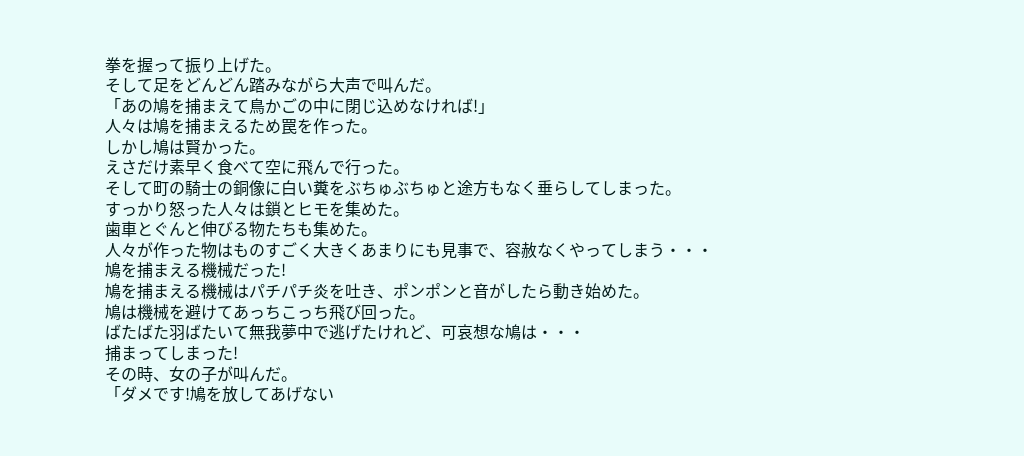拳を握って振り上げた。
そして足をどんどん踏みながら大声で叫んだ。
「あの鳩を捕まえて鳥かごの中に閉じ込めなければ!」
人々は鳩を捕まえるため罠を作った。
しかし鳩は賢かった。
えさだけ素早く食べて空に飛んで行った。
そして町の騎士の銅像に白い糞をぶちゅぶちゅと途方もなく垂らしてしまった。
すっかり怒った人々は鎖とヒモを集めた。
歯車とぐんと伸びる物たちも集めた。
人々が作った物はものすごく大きくあまりにも見事で、容赦なくやってしまう・・・
鳩を捕まえる機械だった!
鳩を捕まえる機械はパチパチ炎を吐き、ポンポンと音がしたら動き始めた。
鳩は機械を避けてあっちこっち飛び回った。
ばたばた羽ばたいて無我夢中で逃げたけれど、可哀想な鳩は・・・
捕まってしまった!
その時、女の子が叫んだ。
「ダメです!鳩を放してあげない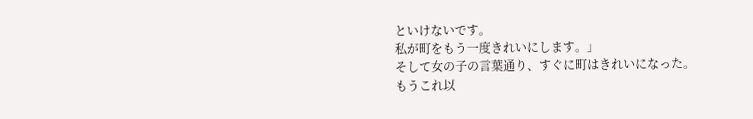といけないです。
私が町をもう一度きれいにします。」
そして女の子の言葉通り、すぐに町はきれいになった。
もうこれ以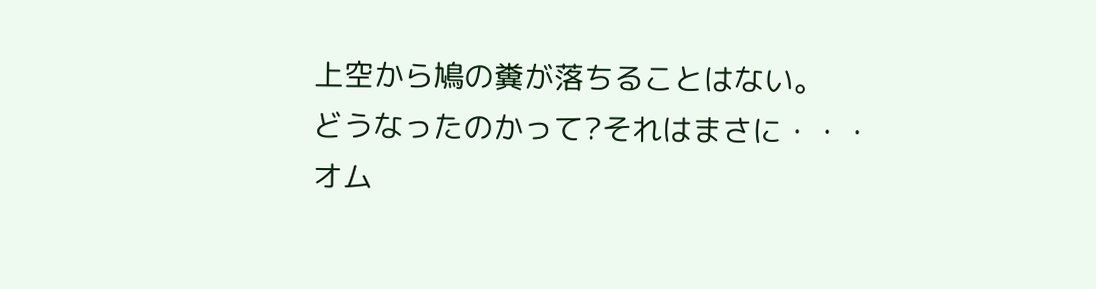上空から鳩の糞が落ちることはない。
どうなったのかって?それはまさに・・・
オム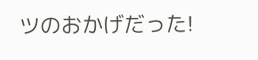ツのおかげだった!